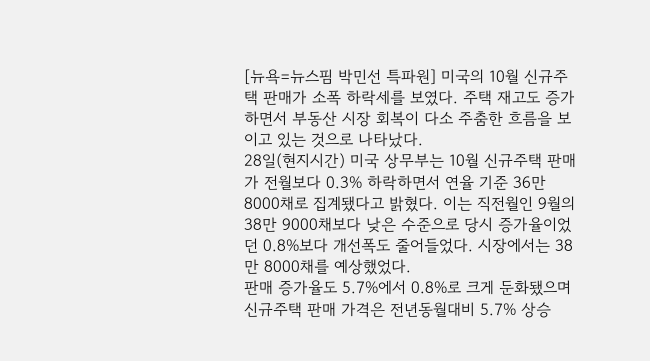[뉴욕=뉴스핌 박민선 특파원] 미국의 10월 신규주택 판매가 소폭 하락세를 보였다. 주택 재고도 증가하면서 부동산 시장 회복이 다소 주춤한 흐름을 보이고 있는 것으로 나타났다.
28일(현지시간) 미국 상무부는 10월 신규주택 판매가 전월보다 0.3% 하락하면서 연율 기준 36만 8000채로 집계됐다고 밝혔다. 이는 직전월인 9월의 38만 9000채보다 낮은 수준으로 당시 증가율이었던 0.8%보다 개선폭도 줄어들었다. 시장에서는 38만 8000채를 예상했었다.
판매 증가율도 5.7%에서 0.8%로 크게 둔화됐으며 신규주택 판매 가격은 전년동월대비 5.7% 상승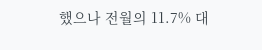했으나 전월의 11.7% 대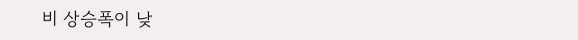비 상승폭이 낮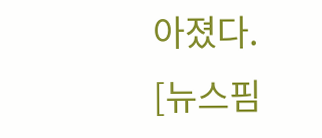아졌다.
[뉴스핌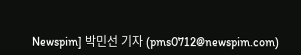Newspim] 박민선 기자 (pms0712@newspim.com)